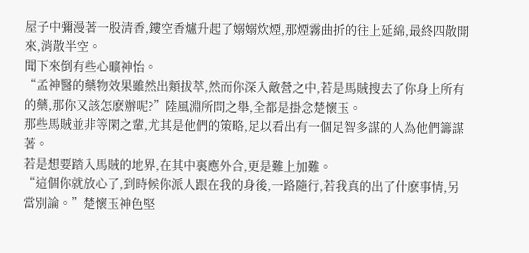屋子中彌漫著一股清香,鏤空香爐升起了嫋嫋炊煙,那煙霧曲折的往上延綿,最終四散開來,消散半空。
聞下來倒有些心曠神怡。
“孟神醫的藥物效果雖然出類拔萃,然而你深入敵營之中,若是馬賊搜去了你身上所有的藥,那你又該怎麽辦呢?”陸風淵所問之舉,全都是掛念楚懷玉。
那些馬賊並非等閑之輩,尤其是他們的策略,足以看出有一個足智多謀的人為他們籌謀著。
若是想要踏入馬賊的地界,在其中裏應外合,更是難上加難。
“這個你就放心了,到時候你派人跟在我的身後,一路隨行,若我真的出了什麽事情,另當別論。”楚懷玉神色堅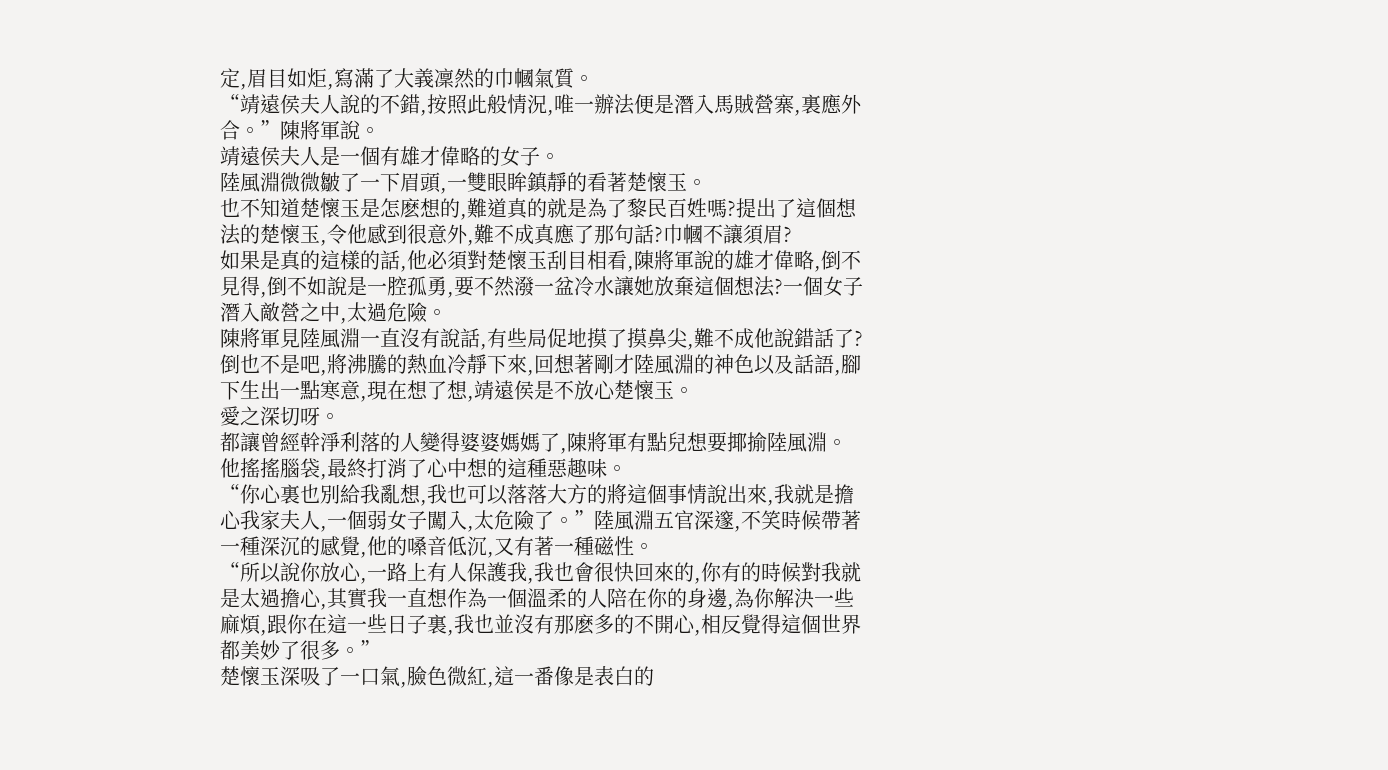定,眉目如炬,寫滿了大義凜然的巾幗氣質。
“靖遠侯夫人說的不錯,按照此般情況,唯一辦法便是潛入馬賊營寨,裏應外合。”陳將軍說。
靖遠侯夫人是一個有雄才偉略的女子。
陸風淵微微皺了一下眉頭,一雙眼眸鎮靜的看著楚懷玉。
也不知道楚懷玉是怎麽想的,難道真的就是為了黎民百姓嗎?提出了這個想法的楚懷玉,令他感到很意外,難不成真應了那句話?巾幗不讓須眉?
如果是真的這樣的話,他必須對楚懷玉刮目相看,陳將軍說的雄才偉略,倒不見得,倒不如說是一腔孤勇,要不然潑一盆冷水讓她放棄這個想法?一個女子潛入敵營之中,太過危險。
陳將軍見陸風淵一直沒有說話,有些局促地摸了摸鼻尖,難不成他說錯話了?倒也不是吧,將沸騰的熱血冷靜下來,回想著剛才陸風淵的神色以及話語,腳下生出一點寒意,現在想了想,靖遠侯是不放心楚懷玉。
愛之深切呀。
都讓曾經幹淨利落的人變得婆婆媽媽了,陳將軍有點兒想要揶揄陸風淵。他搖搖腦袋,最終打消了心中想的這種惡趣味。
“你心裏也別給我亂想,我也可以落落大方的將這個事情說出來,我就是擔心我家夫人,一個弱女子闖入,太危險了。”陸風淵五官深邃,不笑時候帶著一種深沉的感覺,他的嗓音低沉,又有著一種磁性。
“所以說你放心,一路上有人保護我,我也會很快回來的,你有的時候對我就是太過擔心,其實我一直想作為一個溫柔的人陪在你的身邊,為你解決一些麻煩,跟你在這一些日子裏,我也並沒有那麽多的不開心,相反覺得這個世界都美妙了很多。”
楚懷玉深吸了一口氣,臉色微紅,這一番像是表白的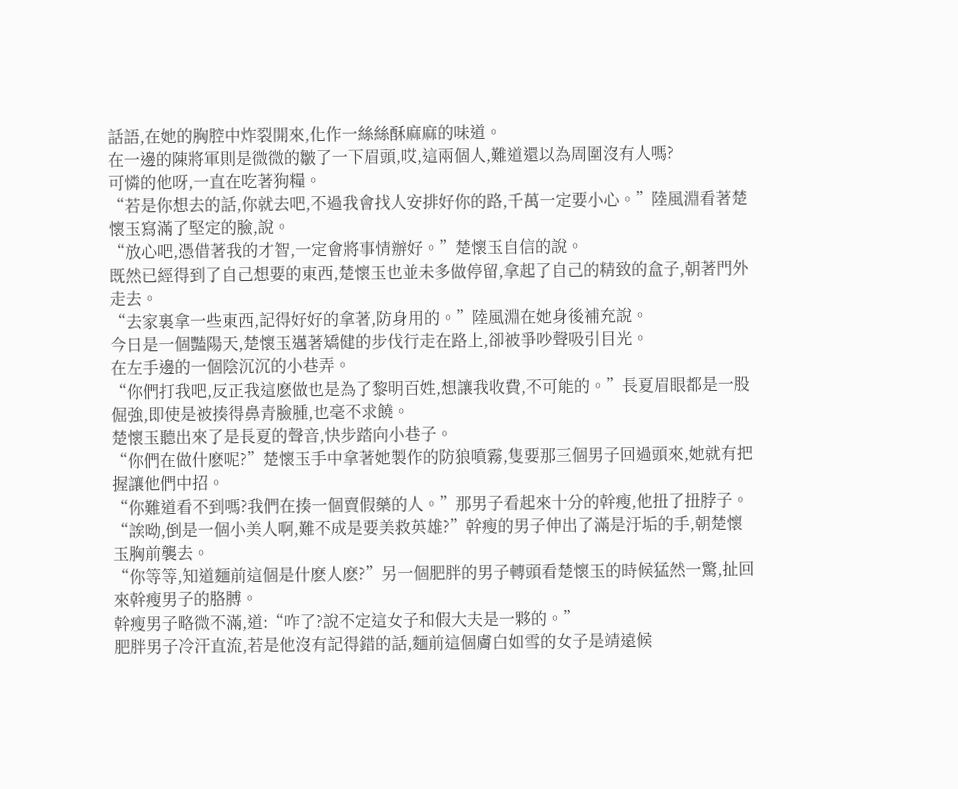話語,在她的胸腔中炸裂開來,化作一絲絲酥麻麻的味道。
在一邊的陳將軍則是微微的皺了一下眉頭,哎,這兩個人,難道還以為周圍沒有人嗎?
可憐的他呀,一直在吃著狗糧。
“若是你想去的話,你就去吧,不過我會找人安排好你的路,千萬一定要小心。”陸風淵看著楚懷玉寫滿了堅定的臉,說。
“放心吧,憑借著我的才智,一定會將事情辦好。”楚懷玉自信的說。
既然已經得到了自己想要的東西,楚懷玉也並未多做停留,拿起了自己的精致的盒子,朝著門外走去。
“去家裏拿一些東西,記得好好的拿著,防身用的。”陸風淵在她身後補充說。
今日是一個豔陽天,楚懷玉邁著矯健的步伐行走在路上,卻被爭吵聲吸引目光。
在左手邊的一個陰沉沉的小巷弄。
“你們打我吧,反正我這麽做也是為了黎明百姓,想讓我收費,不可能的。”長夏眉眼都是一股倔強,即使是被揍得鼻青臉腫,也毫不求饒。
楚懷玉聽出來了是長夏的聲音,快步踏向小巷子。
“你們在做什麽呢?”楚懷玉手中拿著她製作的防狼噴霧,隻要那三個男子回過頭來,她就有把握讓他們中招。
“你難道看不到嗎?我們在揍一個賣假藥的人。”那男子看起來十分的幹瘦,他扭了扭脖子。
“誒呦,倒是一個小美人啊,難不成是要美救英雄?”幹瘦的男子伸出了滿是汙垢的手,朝楚懷玉胸前襲去。
“你等等,知道麵前這個是什麽人麽?”另一個肥胖的男子轉頭看楚懷玉的時候猛然一驚,扯回來幹瘦男子的胳膊。
幹瘦男子略微不滿,道:“咋了?說不定這女子和假大夫是一夥的。”
肥胖男子冷汗直流,若是他沒有記得錯的話,麵前這個膚白如雪的女子是靖遠候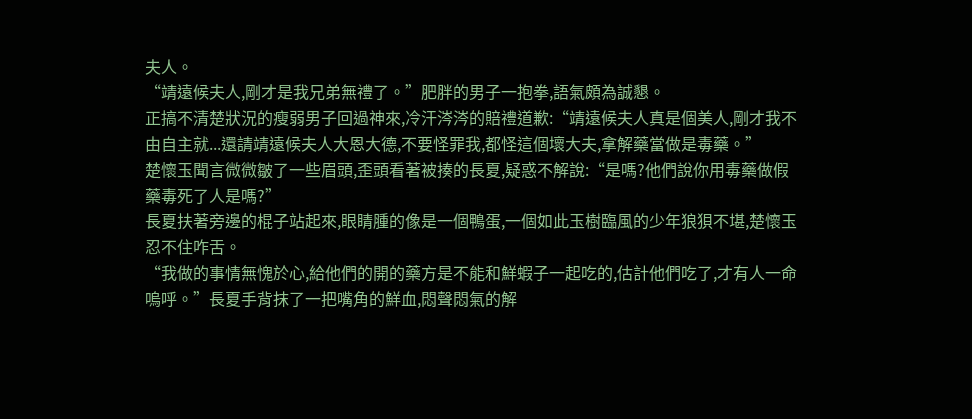夫人。
“靖遠候夫人,剛才是我兄弟無禮了。”肥胖的男子一抱拳,語氣頗為誠懇。
正搞不清楚狀況的瘦弱男子回過神來,冷汗涔涔的賠禮道歉:“靖遠候夫人真是個美人,剛才我不由自主就...還請靖遠候夫人大恩大德,不要怪罪我,都怪這個壞大夫,拿解藥當做是毒藥。”
楚懷玉聞言微微皺了一些眉頭,歪頭看著被揍的長夏,疑惑不解說:“是嗎?他們說你用毒藥做假藥毒死了人是嗎?”
長夏扶著旁邊的棍子站起來,眼睛腫的像是一個鴨蛋,一個如此玉樹臨風的少年狼狽不堪,楚懷玉忍不住咋舌。
“我做的事情無愧於心,給他們的開的藥方是不能和鮮蝦子一起吃的,估計他們吃了,才有人一命嗚呼。”長夏手背抹了一把嘴角的鮮血,悶聲悶氣的解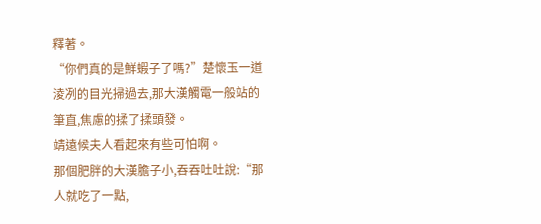釋著。
“你們真的是鮮蝦子了嗎?”楚懷玉一道淩冽的目光掃過去,那大漢觸電一般站的筆直,焦慮的揉了揉頭發。
靖遠候夫人看起來有些可怕啊。
那個肥胖的大漢膽子小,吞吞吐吐說:“那人就吃了一點,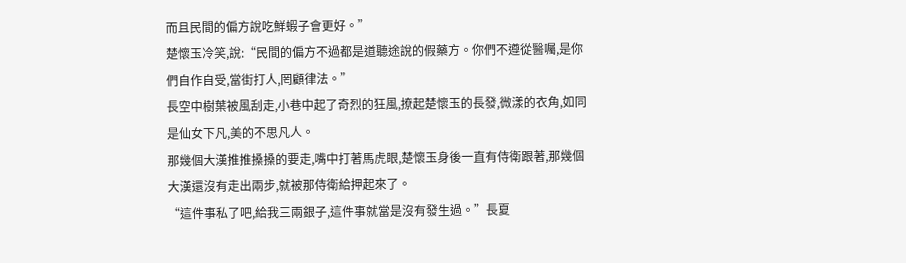而且民間的偏方說吃鮮蝦子會更好。”
楚懷玉冷笑,說:“民間的偏方不過都是道聽途說的假藥方。你們不遵從醫囑,是你們自作自受,當街打人,罔顧律法。”
長空中樹葉被風刮走,小巷中起了奇烈的狂風,撩起楚懷玉的長發,微漾的衣角,如同是仙女下凡,美的不思凡人。
那幾個大漢推推搡搡的要走,嘴中打著馬虎眼,楚懷玉身後一直有侍衛跟著,那幾個大漢還沒有走出兩步,就被那侍衛給押起來了。
“這件事私了吧,給我三兩銀子,這件事就當是沒有發生過。”長夏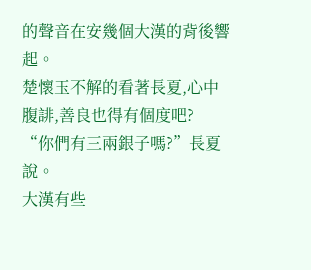的聲音在安幾個大漢的背後響起。
楚懷玉不解的看著長夏,心中腹誹,善良也得有個度吧?
“你們有三兩銀子嗎?”長夏說。
大漢有些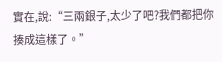實在,說:“三兩銀子,太少了吧?我們都把你揍成這樣了。”